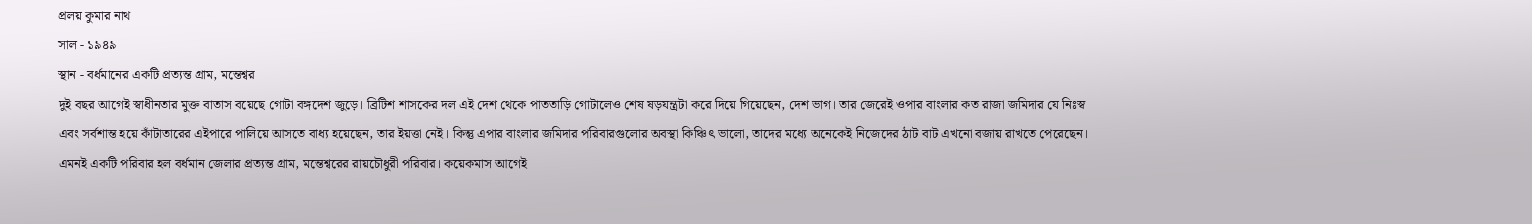প্রলয় কুমার নাথ
সাল - ১৯৪৯
স্থান - বর্ধমানের একটি প্রত্যন্ত গ্রাম, মন্তেশ্বর
দুই বছর আগেই স্বাধীনতার মুক্ত বাতাস বয়েছে গোটা বঙ্গদেশ জুড়ে। ব্রিটিশ শাসকের দল এই দেশ থেকে পাততাড়ি গোটালেও শেষ ষড়যন্ত্রটা করে দিয়ে গিয়েছেন, দেশ ভাগ। তার জেরেই ওপার বাংলার কত রাজা জমিদার যে নিঃস্ব এবং সর্বশান্ত হয়ে কাঁটাতারের এইপারে পালিয়ে আসতে বাধ্য হয়েছেন, তার ইয়ত্তা নেই। কিন্তু এপার বাংলার জমিদার পরিবারগুলোর অবস্থা কিঞ্চিৎ ভালো, তাদের মধ্যে অনেকেই নিজেদের ঠাট বাট এখনো বজায় রাখতে পেরেছেন। এমনই একটি পরিবার হল বর্ধমান জেলার প্রত্যন্ত গ্রাম, মন্তেশ্বরের রায়চৌধুরী পরিবার। কয়েকমাস আগেই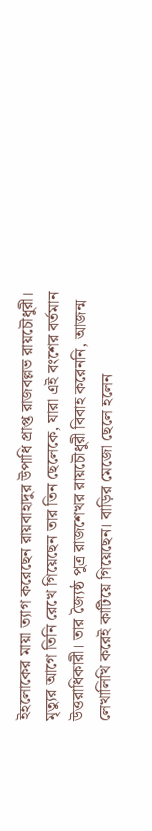ইহলোকের মায়া ত্যাগ করেছেন রায়বাহাদুর উপাধি প্রাপ্ত রাজবল্লভ রায়চৌধুরী। মৃত্যুর আগে তিনি রেখে গিয়েছেন তার তিন ছেলেকে, যারা এই বংশের বর্তমান উত্তরাধিকারী। তার জ্যৈষ্ঠ পুত্র রাজশেখর রায়চৌধুরী বিবাহ করেননি, আজন্ম লেখালিখি করেই কাটিয়ে গিয়েছেন। বাড়ির মেজো ছেলে হলেন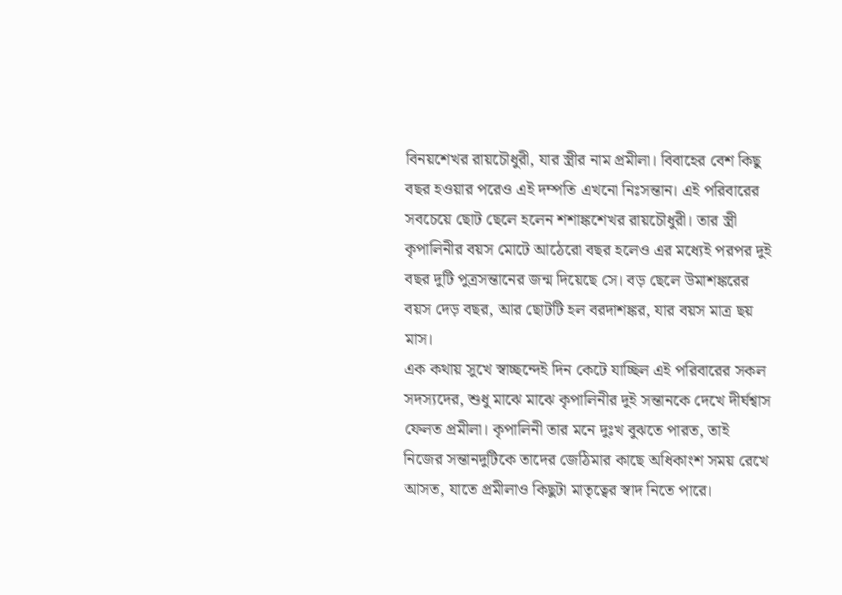বিনয়শেখর রায়চৌধুরী, যার স্ত্রীর নাম প্রমীলা। বিবাহের বেশ কিছু বছর হওয়ার পরেও এই দম্পতি এখনো নিঃসন্তান। এই পরিবারের সবচেয়ে ছোট ছেলে হলেন শশাঙ্কশেখর রায়চৌধুরী। তার স্ত্রী কৃপালিনীর বয়স মোটে আঠেরো বছর হলেও এর মধ্যেই পরপর দুই বছর দুটি পুত্রসন্তানের জন্ম দিয়েছে সে। বড় ছেলে উমাশঙ্করের বয়স দেড় বছর, আর ছোটটি হল বরদাশঙ্কর, যার বয়স মাত্র ছয় মাস।
এক কথায় সুখে স্বাচ্ছন্দেই দিন কেটে যাচ্ছিল এই পরিবারের সকল সদস্যদের, শুধু মাঝে মাঝে কৃপালিনীর দুই সন্তানকে দেখে দীর্ঘশ্বাস ফেলত প্রমীলা। কৃপালিনী তার মনে দুঃখ বুঝতে পারত, তাই নিজের সন্তানদুটিকে তাদের জেঠিমার কাছে অধিকাংশ সময় রেখে আসত, যাতে প্রমীলাও কিছুটা মাতৃত্বের স্বাদ নিতে পারে।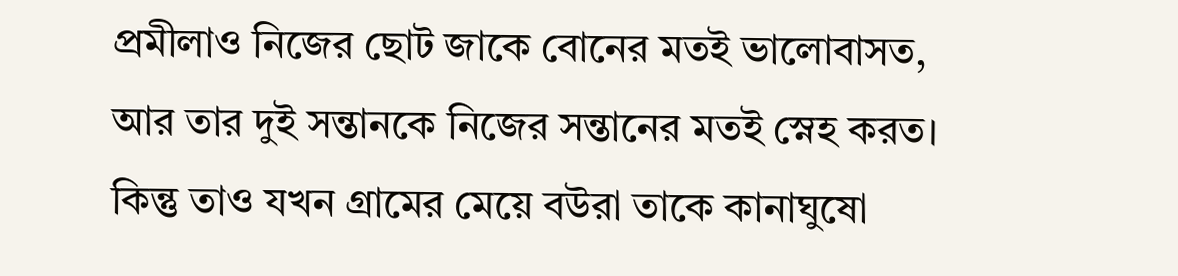প্রমীলাও নিজের ছোট জাকে বোনের মতই ভালোবাসত, আর তার দুই সন্তানকে নিজের সন্তানের মতই স্নেহ করত। কিন্তু তাও যখন গ্রামের মেয়ে বউরা তাকে কানাঘুষো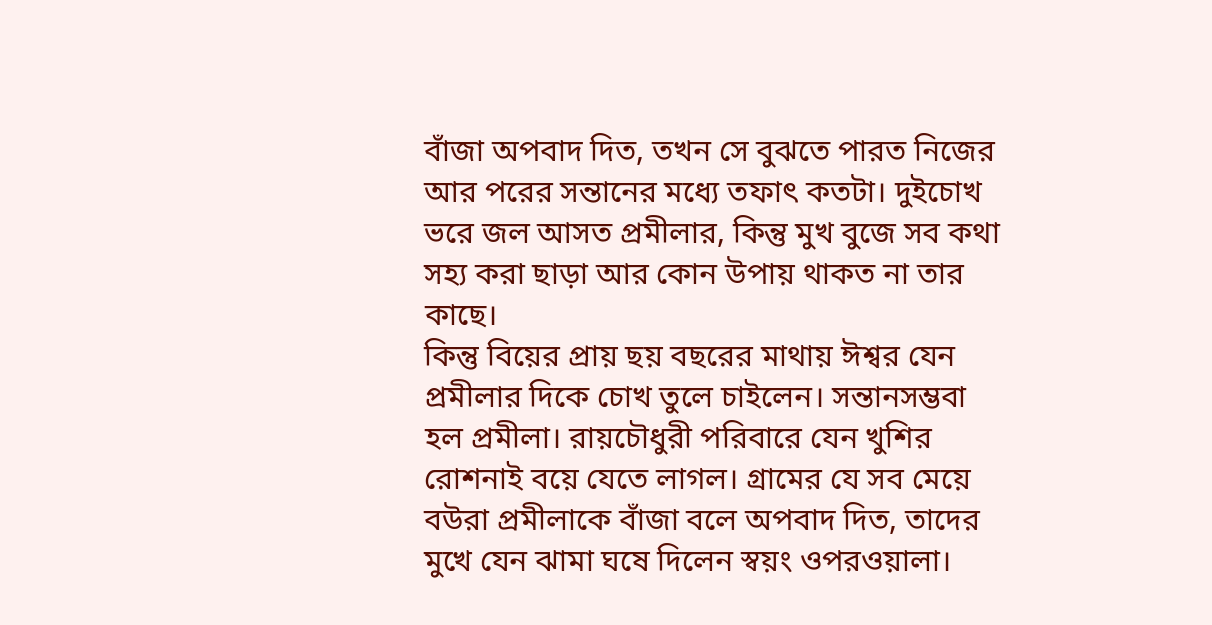বাঁজা অপবাদ দিত, তখন সে বুঝতে পারত নিজের আর পরের সন্তানের মধ্যে তফাৎ কতটা। দুইচোখ ভরে জল আসত প্রমীলার, কিন্তু মুখ বুজে সব কথা সহ্য করা ছাড়া আর কোন উপায় থাকত না তার কাছে।
কিন্তু বিয়ের প্রায় ছয় বছরের মাথায় ঈশ্বর যেন প্রমীলার দিকে চোখ তুলে চাইলেন। সন্তানসম্ভবা হল প্রমীলা। রায়চৌধুরী পরিবারে যেন খুশির রোশনাই বয়ে যেতে লাগল। গ্রামের যে সব মেয়ে বউরা প্রমীলাকে বাঁজা বলে অপবাদ দিত, তাদের মুখে যেন ঝামা ঘষে দিলেন স্বয়ং ওপরওয়ালা।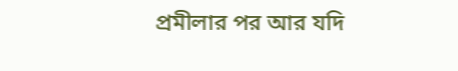প্রমীলার পর আর যদি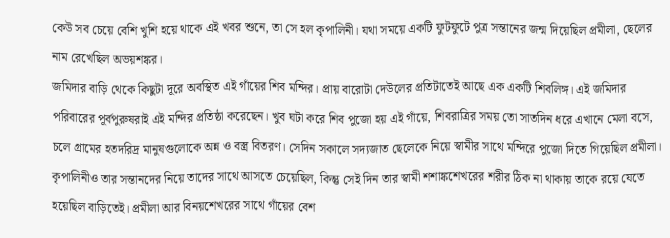কেউ সব চেয়ে বেশি খুশি হয়ে থাকে এই খবর শুনে, তা সে হল কৃপালিনী। যথা সময়ে একটি ফুটফুটে পুত্র সন্তানের জন্ম দিয়েছিল প্রমীলা, ছেলের নাম রেখেছিল অভয়শঙ্কর।
জমিদার বাড়ি থেকে কিছুটা দূরে অবস্থিত এই গাঁয়ের শিব মন্দির। প্রায় বারোটা দেউলের প্রতিটাতেই আছে এক একটি শিবলিঙ্গ। এই জমিদার পরিবারের পূর্বপুরুষরাই এই মন্দির প্রতিষ্ঠা করেছেন। খুব ঘটা করে শিব পুজো হয় এই গাঁয়ে, শিবরাত্রির সময় তো সাতদিন ধরে এখানে মেলা বসে, চলে গ্রামের হতদরিদ্র মানুষগুলোকে অন্ন ও বস্ত্র বিতরণ। সেদিন সকালে সদ্যজাত ছেলেকে নিয়ে স্বামীর সাথে মন্দিরে পুজো দিতে গিয়েছিল প্রমীলা। কৃপালিনীও তার সন্তানদের নিয়ে তাদের সাথে আসতে চেয়েছিল, কিন্তু সেই দিন তার স্বামী শশাঙ্কশেখরের শরীর ঠিক না থাকায় তাকে রয়ে যেতে হয়েছিল বাড়িতেই। প্রমীলা আর বিনয়শেখরের সাথে গাঁয়ের বেশ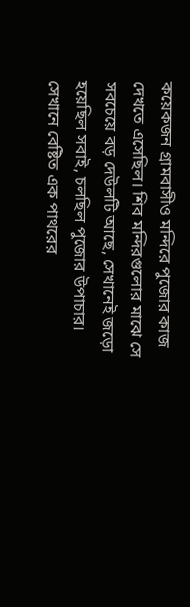কয়েকজন গ্রামবাসীও মন্দিরে পুজোর কাজ দেখতে এসেছিল। শিব মন্দিরগুলোর মাঝে সে সবচেয়ে বড় দেউলটি আছে, সেখানেই জড়ো হয়েছিল সবাই, চলছিল পুজোর উপাচার। সেখানে বেষ্টিত এক পাথরের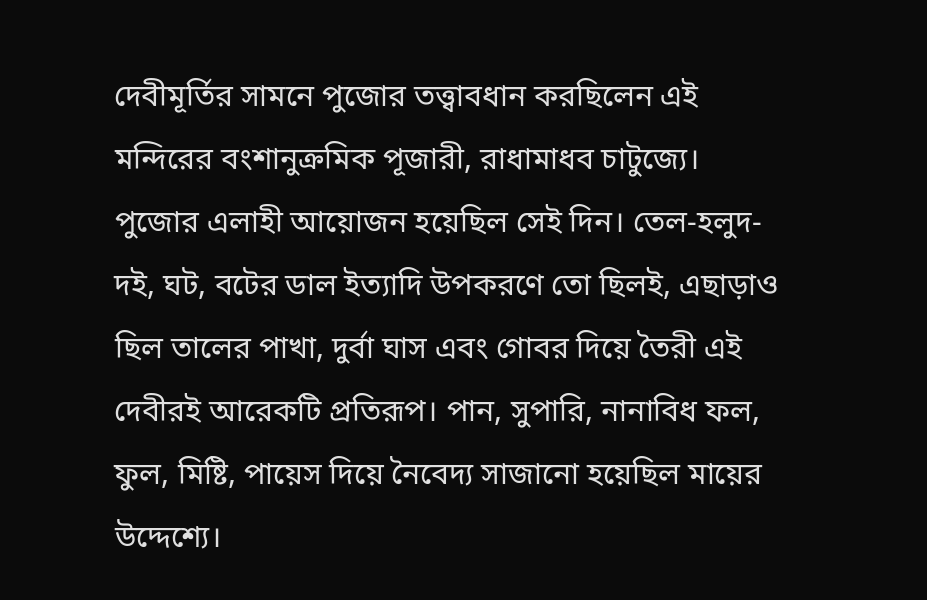দেবীমূর্তির সামনে পুজোর তত্ত্বাবধান করছিলেন এই মন্দিরের বংশানুক্রমিক পূজারী, রাধামাধব চাটুজ্যে।
পুজোর এলাহী আয়োজন হয়েছিল সেই দিন। তেল-হলুদ-দই, ঘট, বটের ডাল ইত্যাদি উপকরণে তো ছিলই, এছাড়াও ছিল তালের পাখা, দুর্বা ঘাস এবং গোবর দিয়ে তৈরী এই দেবীরই আরেকটি প্রতিরূপ। পান, সুপারি, নানাবিধ ফল, ফুল, মিষ্টি, পায়েস দিয়ে নৈবেদ্য সাজানো হয়েছিল মায়ের উদ্দেশ্যে।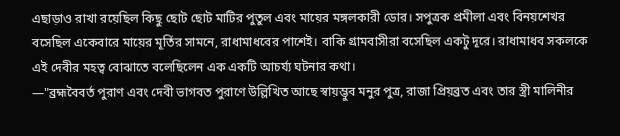এছাড়াও রাখা রয়েছিল কিছু ছোট ছোট মাটির পুতুল এবং মায়ের মঙ্গলকারী ডোর। সপুত্রক প্রমীলা এবং বিনয়শেখর বসেছিল একেবারে মায়ের মূর্তির সামনে, রাধামাধবের পাশেই। বাকি গ্রামবাসীরা বসেছিল একটু দূরে। রাধামাধব সকলকে এই দেবীর মহত্ব বোঝাতে বলেছিলেন এক একটি আচর্য্য ঘটনার কথা।
—"ব্রহ্মবৈবর্ত পুরাণ এবং দেবী ভাগবত পুরাণে উল্লিখিত আছে স্বায়ম্ভুব মনুর পুত্র, রাজা প্রিয়ব্রত এবং তার স্ত্রী মালিনীর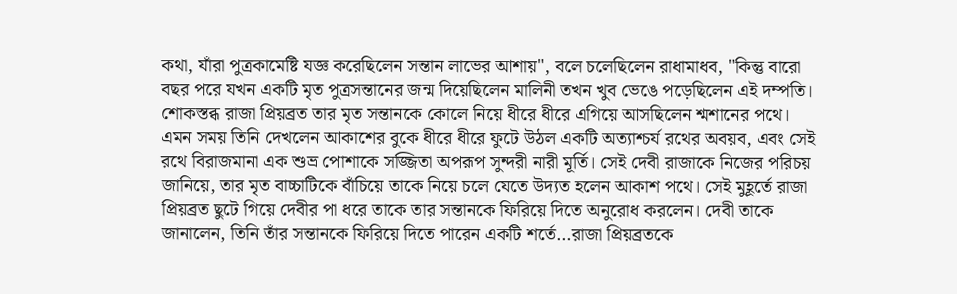কথা, যাঁরা পুত্রকামেষ্টি যজ্ঞ করেছিলেন সন্তান লাভের আশায়", বলে চলেছিলেন রাধামাধব, "কিন্তু বারো বছর পরে যখন একটি মৃত পুত্রসন্তানের জন্ম দিয়েছিলেন মালিনী তখন খুব ভেঙে পড়েছিলেন এই দম্পতি। শোকস্তব্ধ রাজা প্রিয়ব্রত তার মৃত সন্তানকে কোলে নিয়ে ধীরে ধীরে এগিয়ে আসছিলেন শ্মশানের পথে। এমন সময় তিনি দেখলেন আকাশের বুকে ধীরে ধীরে ফুটে উঠল একটি অত্যাশ্চর্য রথের অবয়ব, এবং সেই রথে বিরাজমানা এক শুভ্র পোশাকে সজ্জিতা অপরূপ সুন্দরী নারী মূর্তি। সেই দেবী রাজাকে নিজের পরিচয় জানিয়ে, তার মৃত বাচ্চাটিকে বাঁচিয়ে তাকে নিয়ে চলে যেতে উদ্যত হলেন আকাশ পথে। সেই মুহূর্তে রাজা প্রিয়ব্রত ছুটে গিয়ে দেবীর পা ধরে তাকে তার সন্তানকে ফিরিয়ে দিতে অনুরোধ করলেন। দেবী তাকে জানালেন, তিনি তাঁর সন্তানকে ফিরিয়ে দিতে পারেন একটি শর্তে…রাজা প্রিয়ব্রতকে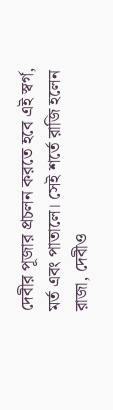দেবীর পূজার প্রচলন করতে হবে এই স্বর্গ, মর্ত এবং পাতালে। সেই শর্তে রাজি হলেন রাজা, দেবীও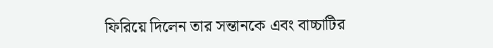ফিরিয়ে দিলেন তার সন্তানকে এবং বাচ্চাটির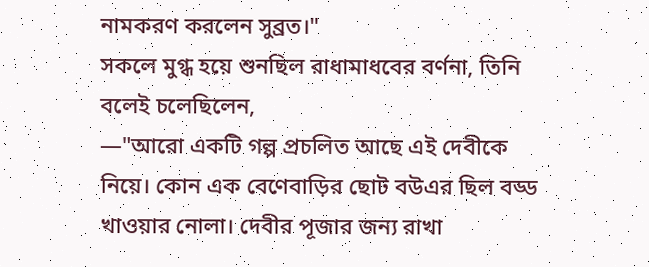নামকরণ করলেন সুব্রত।"
সকলে মুগ্ধ হয়ে শুনছিল রাধামাধবের বর্ণনা, তিনি বলেই চলেছিলেন,
—"আরো একটি গল্প প্রচলিত আছে এই দেবীকে নিয়ে। কোন এক বেণেবাড়ির ছোট বউএর ছিল বড্ড খাওয়ার নোলা। দেবীর পূজার জন্য রাখা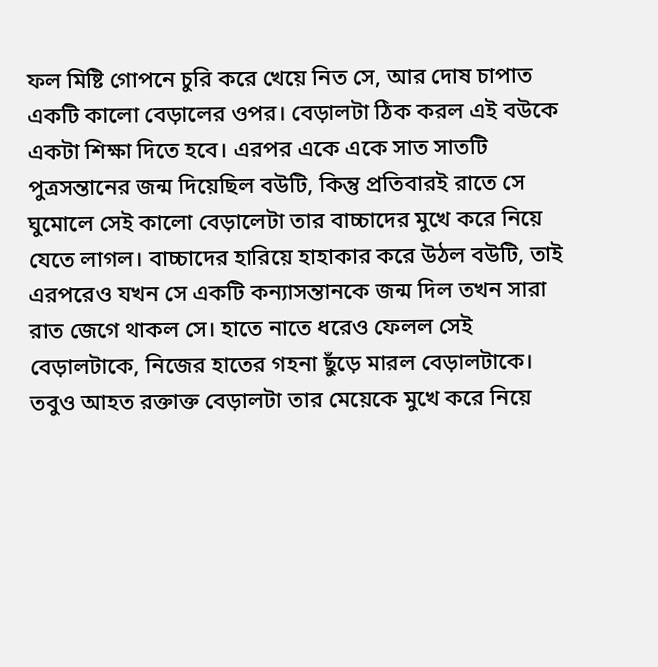ফল মিষ্টি গোপনে চুরি করে খেয়ে নিত সে, আর দোষ চাপাত একটি কালো বেড়ালের ওপর। বেড়ালটা ঠিক করল এই বউকে একটা শিক্ষা দিতে হবে। এরপর একে একে সাত সাতটি পুত্রসন্তানের জন্ম দিয়েছিল বউটি, কিন্তু প্রতিবারই রাতে সে ঘুমোলে সেই কালো বেড়ালেটা তার বাচ্চাদের মুখে করে নিয়ে যেতে লাগল। বাচ্চাদের হারিয়ে হাহাকার করে উঠল বউটি, তাই এরপরেও যখন সে একটি কন্যাসন্তানকে জন্ম দিল তখন সারা রাত জেগে থাকল সে। হাতে নাতে ধরেও ফেলল সেই বেড়ালটাকে, নিজের হাতের গহনা ছুঁড়ে মারল বেড়ালটাকে। তবুও আহত রক্তাক্ত বেড়ালটা তার মেয়েকে মুখে করে নিয়ে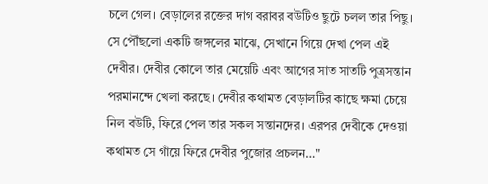চলে গেল। বেড়ালের রক্তের দাগ বরাবর বউটিও ছুটে চলল তার পিছু। সে পৌঁছলো একটি জঙ্গলের মাঝে, সেখানে গিয়ে দেখা পেল এই দেবীর। দেবীর কোলে তার মেয়েটি এবং আগের সাত সাতটি পুত্রসন্তান পরমানন্দে খেলা করছে। দেবীর কথামত বেড়ালটির কাছে ক্ষমা চেয়ে নিল বউটি, ফিরে পেল তার সকল সন্তানদের। এরপর দেবীকে দেওয়া কথামত সে গাঁয়ে ফিরে দেবীর পুজোর প্রচলন…"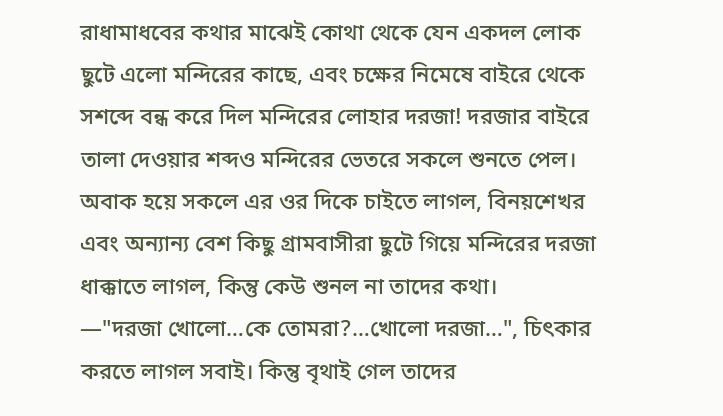রাধামাধবের কথার মাঝেই কোথা থেকে যেন একদল লোক ছুটে এলো মন্দিরের কাছে, এবং চক্ষের নিমেষে বাইরে থেকে সশব্দে বন্ধ করে দিল মন্দিরের লোহার দরজা! দরজার বাইরে তালা দেওয়ার শব্দও মন্দিরের ভেতরে সকলে শুনতে পেল। অবাক হয়ে সকলে এর ওর দিকে চাইতে লাগল, বিনয়শেখর এবং অন্যান্য বেশ কিছু গ্রামবাসীরা ছুটে গিয়ে মন্দিরের দরজা ধাক্কাতে লাগল, কিন্তু কেউ শুনল না তাদের কথা।
—"দরজা খোলো…কে তোমরা?…খোলো দরজা…", চিৎকার করতে লাগল সবাই। কিন্তু বৃথাই গেল তাদের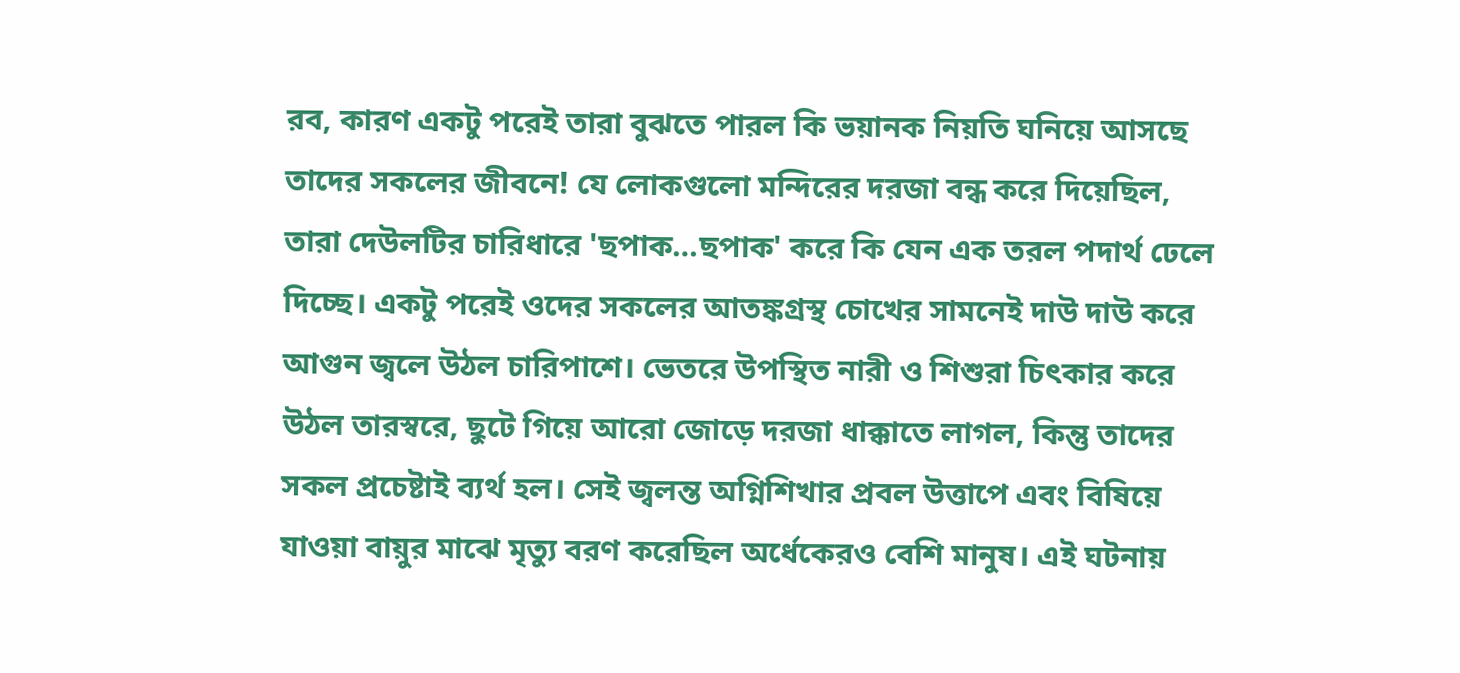রব, কারণ একটু পরেই তারা বুঝতে পারল কি ভয়ানক নিয়তি ঘনিয়ে আসছে তাদের সকলের জীবনে! যে লোকগুলো মন্দিরের দরজা বন্ধ করে দিয়েছিল, তারা দেউলটির চারিধারে 'ছপাক…ছপাক' করে কি যেন এক তরল পদার্থ ঢেলে দিচ্ছে। একটু পরেই ওদের সকলের আতঙ্কগ্রস্থ চোখের সামনেই দাউ দাউ করে আগুন জ্বলে উঠল চারিপাশে। ভেতরে উপস্থিত নারী ও শিশুরা চিৎকার করে উঠল তারস্বরে, ছুটে গিয়ে আরো জোড়ে দরজা ধাক্কাতে লাগল, কিন্তু তাদের সকল প্রচেষ্টাই ব্যর্থ হল। সেই জ্বলন্ত অগ্নিশিখার প্রবল উত্তাপে এবং বিষিয়ে যাওয়া বায়ুর মাঝে মৃত্যু বরণ করেছিল অর্ধেকেরও বেশি মানুষ। এই ঘটনায়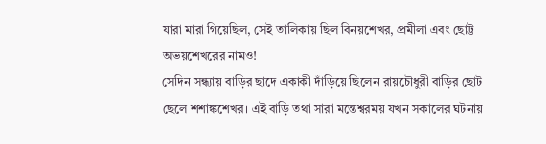যারা মারা গিয়েছিল, সেই তালিকায় ছিল বিনয়শেখর, প্রমীলা এবং ছোট্ট অভয়শেখরের নামও!
সেদিন সন্ধ্যায় বাড়ির ছাদে একাকী দাঁড়িয়ে ছিলেন রায়চৌধুরী বাড়ির ছোট ছেলে শশাঙ্কশেখর। এই বাড়ি তথা সারা মন্তেশ্বরময় যখন সকালের ঘটনায়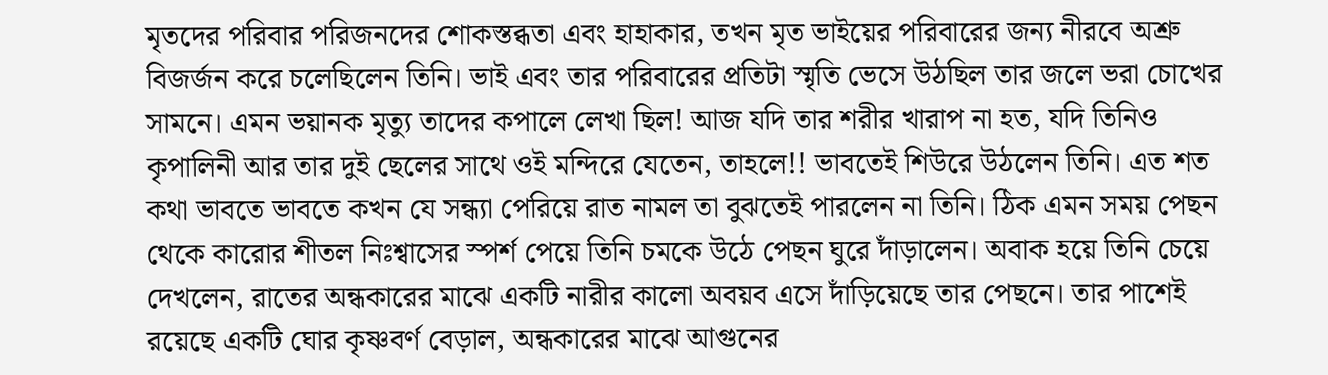মৃতদের পরিবার পরিজনদের শোকস্তব্ধতা এবং হাহাকার, তখন মৃত ভাইয়ের পরিবারের জন্য নীরবে অশ্রু বিজর্জন করে চলেছিলেন তিনি। ভাই এবং তার পরিবারের প্রতিটা স্মৃতি ভেসে উঠছিল তার জলে ভরা চোখের সামনে। এমন ভয়ানক মৃত্যু তাদের কপালে লেখা ছিল! আজ যদি তার শরীর খারাপ না হত, যদি তিনিও কৃপালিনী আর তার দুই ছেলের সাথে ওই মন্দিরে যেতেন, তাহলে!! ভাবতেই শিউরে উঠলেন তিনি। এত শত কথা ভাবতে ভাবতে কখন যে সন্ধ্যা পেরিয়ে রাত নামল তা বুঝতেই পারলেন না তিনি। ঠিক এমন সময় পেছন থেকে কারোর শীতল নিঃশ্বাসের স্পর্শ পেয়ে তিনি চমকে উঠে পেছন ঘুরে দাঁড়ালেন। অবাক হয়ে তিনি চেয়ে দেখলেন, রাতের অন্ধকারের মাঝে একটি নারীর কালো অবয়ব এসে দাঁড়িয়েছে তার পেছনে। তার পাশেই রয়েছে একটি ঘোর কৃষ্ণবর্ণ বেড়াল, অন্ধকারের মাঝে আগুনের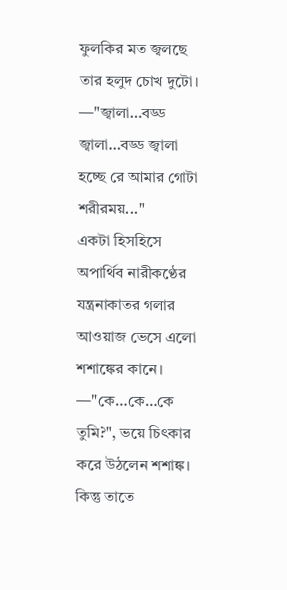ফুলকির মত জ্বলছে তার হলুদ চোখ দুটো।
—"জ্বালা…বড্ড জ্বালা…বড্ড জ্বালা হচ্ছে রে আমার গোটা শরীরময়..."
একটা হিসহিসে অপার্থিব নারীকণ্ঠের যন্ত্রনাকাতর গলার আওয়াজ ভেসে এলো শশাঙ্কের কানে।
—"কে…কে…কে তুমি?", ভয়ে চিৎকার করে উঠলেন শশাঙ্ক। কিন্তু তাতে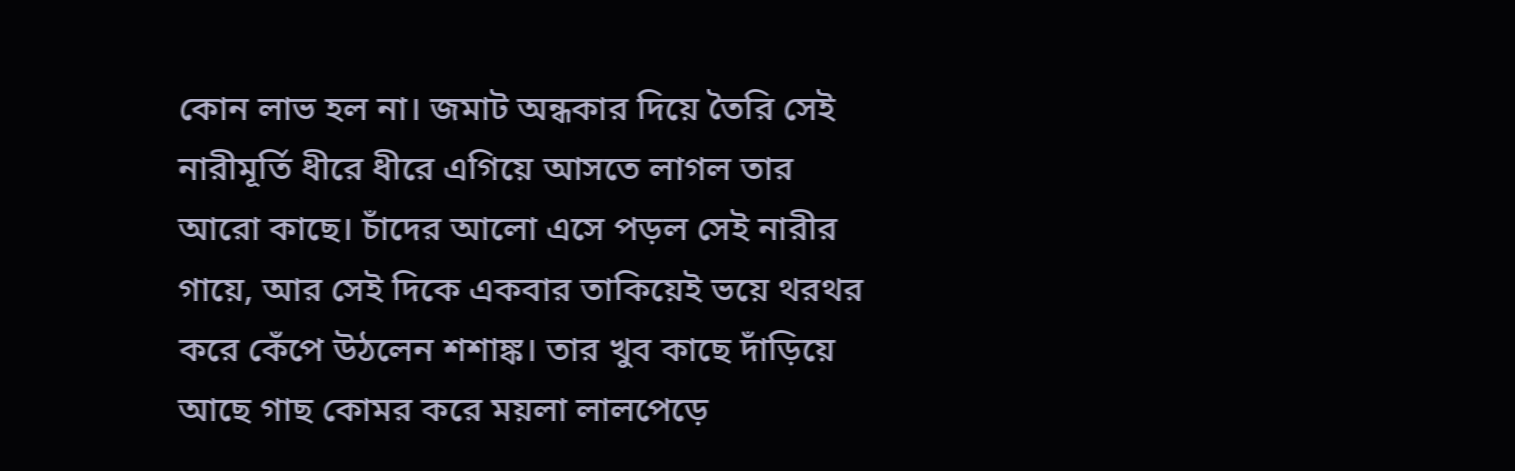কোন লাভ হল না। জমাট অন্ধকার দিয়ে তৈরি সেই নারীমূর্তি ধীরে ধীরে এগিয়ে আসতে লাগল তার আরো কাছে। চাঁদের আলো এসে পড়ল সেই নারীর গায়ে, আর সেই দিকে একবার তাকিয়েই ভয়ে থরথর করে কেঁপে উঠলেন শশাঙ্ক। তার খুব কাছে দাঁড়িয়ে আছে গাছ কোমর করে ময়লা লালপেড়ে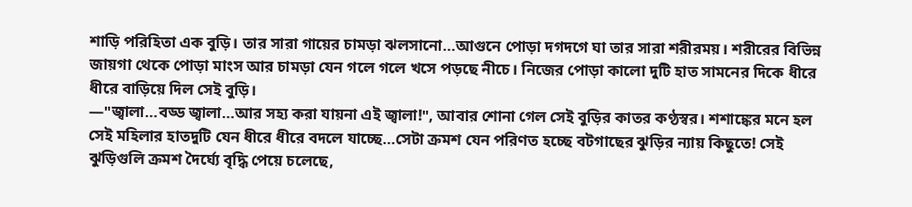শাড়ি পরিহিতা এক বুড়ি। তার সারা গায়ের চামড়া ঝলসানো…আগুনে পোড়া দগদগে ঘা তার সারা শরীরময়। শরীরের বিভিন্ন জায়গা থেকে পোড়া মাংস আর চামড়া যেন গলে গলে খসে পড়ছে নীচে। নিজের পোড়া কালো দুটি হাত সামনের দিকে ধীরে ধীরে বাড়িয়ে দিল সেই বুড়ি।
—"জ্বালা…বড্ড জ্বালা…আর সহ্য করা যায়না এই জ্বালা!", আবার শোনা গেল সেই বুড়ির কাতর কণ্ঠস্বর। শশাঙ্কের মনে হল সেই মহিলার হাতদুটি যেন ধীরে ধীরে বদলে যাচ্ছে…সেটা ক্রমশ যেন পরিণত হচ্ছে বটগাছের ঝুড়ির ন্যায় কিছুতে! সেই ঝুড়িগুলি ক্রমশ দৈর্ঘ্যে বৃদ্ধি পেয়ে চলেছে,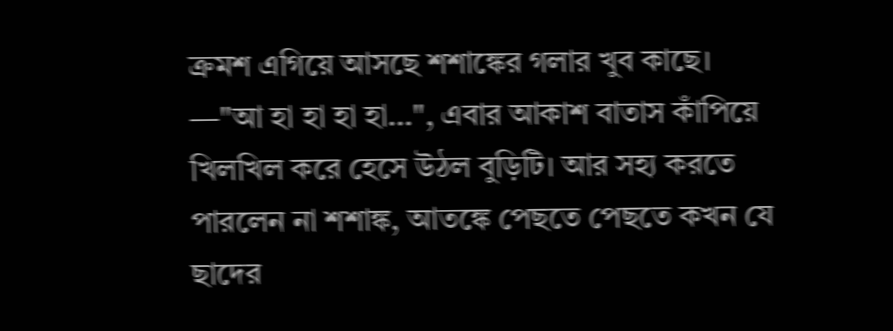ক্রমশ এগিয়ে আসছে শশাঙ্কের গলার খুব কাছে।
—"আ হা হা হা হা…", এবার আকাশ বাতাস কাঁপিয়ে খিলখিল করে হেসে উঠল বুড়িটি। আর সহ্য করতে পারলেন না শশাঙ্ক, আতঙ্কে পেছতে পেছতে কখন যে ছাদের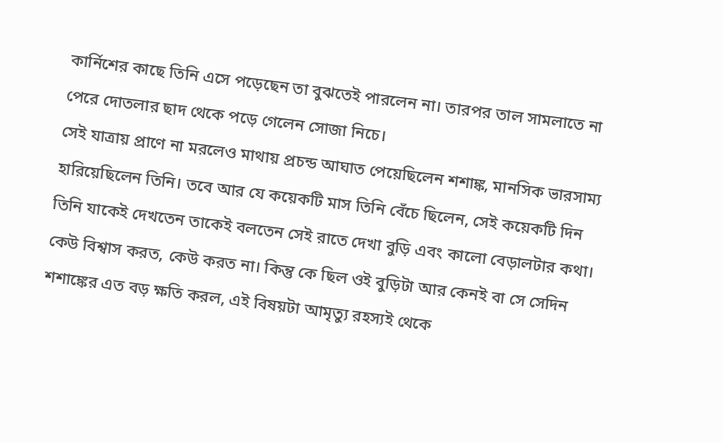কার্নিশের কাছে তিনি এসে পড়েছেন তা বুঝতেই পারলেন না। তারপর তাল সামলাতে না পেরে দোতলার ছাদ থেকে পড়ে গেলেন সোজা নিচে।
সেই যাত্রায় প্রাণে না মরলেও মাথায় প্রচন্ড আঘাত পেয়েছিলেন শশাঙ্ক, মানসিক ভারসাম্য হারিয়েছিলেন তিনি। তবে আর যে কয়েকটি মাস তিনি বেঁচে ছিলেন, সেই কয়েকটি দিন তিনি যাকেই দেখতেন তাকেই বলতেন সেই রাতে দেখা বুড়ি এবং কালো বেড়ালটার কথা। কেউ বিশ্বাস করত, কেউ করত না। কিন্তু কে ছিল ওই বুড়িটা আর কেনই বা সে সেদিন শশাঙ্কের এত বড় ক্ষতি করল, এই বিষয়টা আমৃত্যু রহস্যই থেকে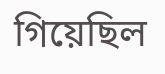গিয়েছিল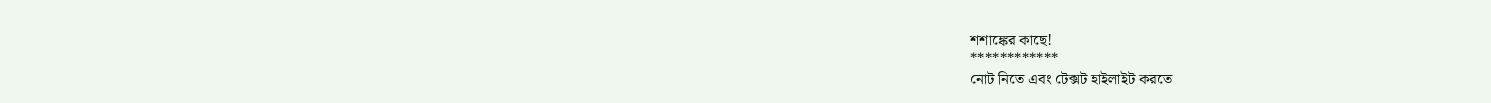শশাঙ্কের কাছে!
************
নোট নিতে এবং টেক্সট হাইলাইট করতে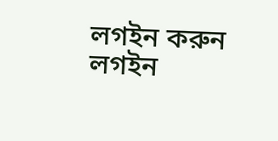লগইন করুন
লগইন